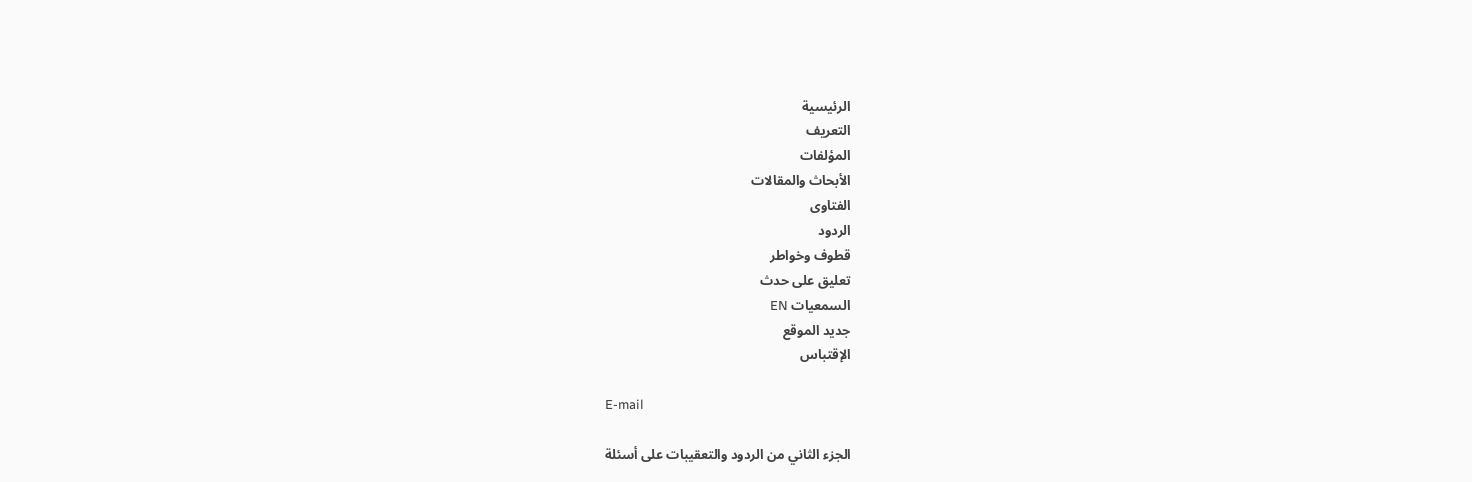الرئيسية
التعريف
المؤلفات
الأبحاث والمقالات
الفتاوى
الردود
قطوف وخواطر
تعليق على حدث
السمعيات EN
جديد الموقع
الإقتباس

E-mail

الجزء الثاني من الردود والتعقيبات على أسئلة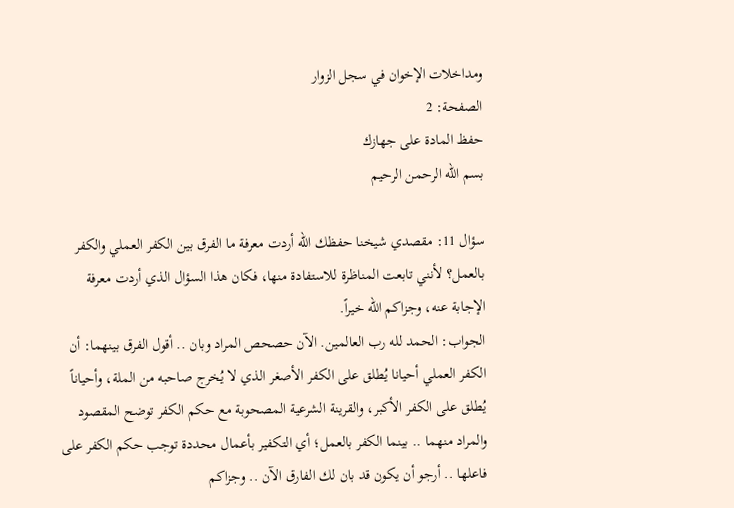ومداخلات الإخوان في سجل الزوار
الصفحة: 2
حفظ المادة على جهازك
بسم الله الرحمن الرحيم

سؤال 11: مقصدي شيخنا حفظك الله أردت معرفة ما الفرق بين الكفر العملي والكفر بالعمل؟ لأنني تابعت المناظرة للاستفادة منها، فكان هذا السؤال الذي أردت معرفة الإجابة عنه، وجزاكم الله خيراً.
الجواب: الحمد لله رب العالمين. الآن حصحص المراد وبان .. أقول الفرق بينهما: أن الكفر العملي أحيانا يُطلق على الكفر الأصغر الذي لا يُخرج صاحبه من الملة، وأحياناً يُطلق على الكفر الأكبر، والقرينة الشرعية المصحوبة مع حكم الكفر توضح المقصود والمراد منهما .. بينما الكفر بالعمل؛ أي التكفير بأعمال محددة توجب حكم الكفر على فاعلها .. أرجو أن يكون قد بان لك الفارق الآن .. وجزاكم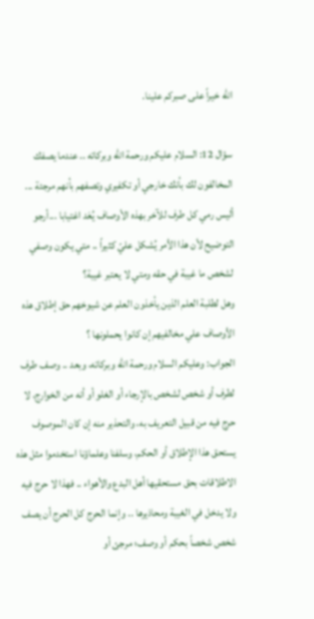الله خيراً على صبركم علينا.

سؤال 12: السلام عليكم ورحمة الله وبركاته .. عندما يصفك المخالفون لك بأنك خارجي أو تكفيري وتصفهم بأنهم مرجئة ... أليس رمي كل طرف للآخر بهذه الأوصاف يُعَد اغتيابا ...أرجو التوضيح لأن هذا الأمر يُشكل عليّ كثيراً .. متي يكون وصفي لشخص ما غيبة في حقه ومتي لا يعتبر غيبة؟
وهل لطلبة العلم الذين يأخذون العلم عن شيوخهم حق إطلاق هذه الأوصاف علي مخالفيهم إن كانوا يحملونها ؟
الجواب: وعليكم السلام ورحمة الله وبركاته، وبعد .. وصف طرف لطرف أو شخص لشخص بالإرجاء أو الغلو أو أنه من الخوارج، لا حرج فيه من قبيل التعريف به، والتحذير منه إن كان الموصوف يستحق هذا الإطلاق أو الحكم، وسلفنا وعلماؤنا استخدموا مثل هذه الاطلاقات بحق مستحقيها أهل البدع والأهواء .. فهذا لا حرج فيه ولا يدخل في الغيبة ومحاذيرها .. وإنما الحرج كل الحرج أن يصف شخص شخصاً بحكم أو وصف؛ مرجئ أو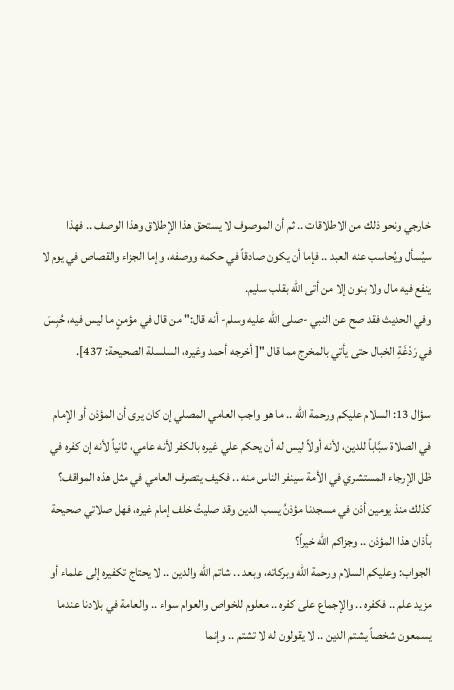خارجي ونحو ذلك من الاطلاقات .. ثم أن الموصوف لا يستحق هذا الإطلاق وهذا الوصف .. فهذا سيُسأل ويُحاسب عنه العبد .. فإما أن يكون صادقاً في حكمه ووصفه، وإما الجزاء والقصاص في يوم لا ينفع فيه مال ولا بنون إلا من أتى الله بقلب سليم.
وفي الحديث فقد صح عن النبي -صلى الله عليه وسلم- أنه قال:" من قال في مؤمنٍ ما ليس فيه، حُبِسَ في رَدْغَةِ الخبال حتى يأتي بالمخرج مما قال "[ أخرجه أحمد وغيره، السلسلة الصحيحة: 437].

سؤال 13: السلام عليكم ورحمة الله .. ما هو واجب العامي المصلي إن كان يرى أن المؤذن أو الإمام في الصلاة سبَّاباً للدين، لأنه أولاً ليس له أن يحكم علي غيره بالكفر لأنه عامي، ثانياً لأنه إن كفره في ظل الإرجاء المستشري في الأمة سينفر الناس منه .. فكيف يتصرف العامي في مثل هذه المواقف؟
كذلك منذ يومين أذن في مسجدنا مؤذنُ يسب الدين وقد صليتُ خلف إمام غيره، فهل صلاتي صحيحة بأذان هذا المؤذن .. وجزاكم الله خيراً؟
الجواب: وعليكم السلام ورحمة الله وبركاته، وبعد .. شاتم الله والدين .. لا يحتاج تكفيره إلى علماء أو مزيد علم .. فكفره .. والإجماع على كفره .. معلوم للخواص والعوام سواء .. والعامة في بلادنا عندما يسمعون شخصاً يشتم الدين .. لا يقولون له لا تشتم .. وإنما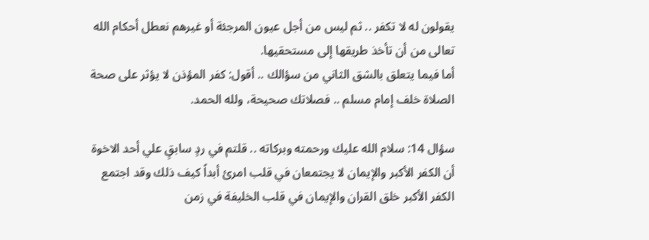يقولون له لا تكفر .. ثم ليس من أجل عيون المرجئة أو غيرهم نعطل أحكام الله تعالى من أن تأخذ طريقها إلى مستحقيها.
أما فيما يتعلق بالشق الثاني من سؤالك .. أقول: كفر المؤذن لا يؤثر على صحة الصلاة خلف إمام مسلم .. فصلاتك صحيحة، ولله الحمد.

سؤال 14: سلام الله عليك ورحمته وبركاته .. قلتم في ردٍ سابقٍ علي أحد الاخوة أن الكفر الأكبر والإيمان لا يجتمعان في قلب امرئ أبداً كيف ذلك وقد اجتمع الكفر الأكبر خلق القران والإيمان في قلب الخليفة في زمن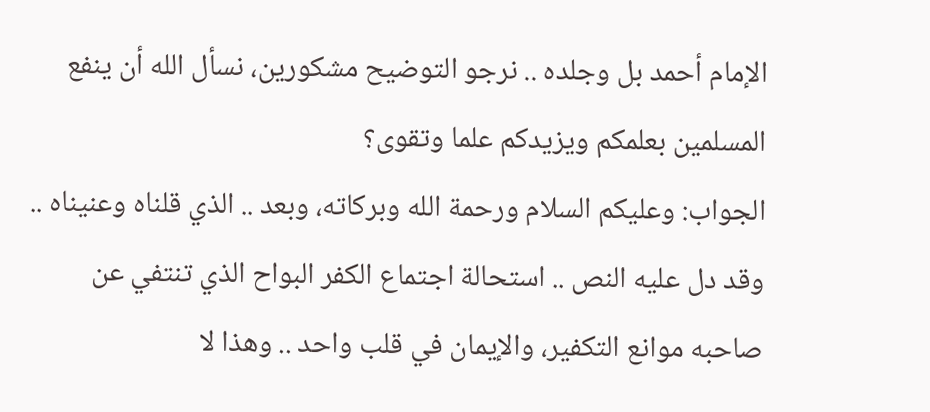الإمام أحمد بل وجلده .. نرجو التوضيح مشكورين، نسأل الله أن ينفع المسلمين بعلمكم ويزيدكم علما وتقوى؟
الجواب: وعليكم السلام ورحمة الله وبركاته، وبعد .. الذي قلناه وعنيناه .. وقد دل عليه النص .. استحالة اجتماع الكفر البواح الذي تنتفي عن صاحبه موانع التكفير، والإيمان في قلب واحد .. وهذا لا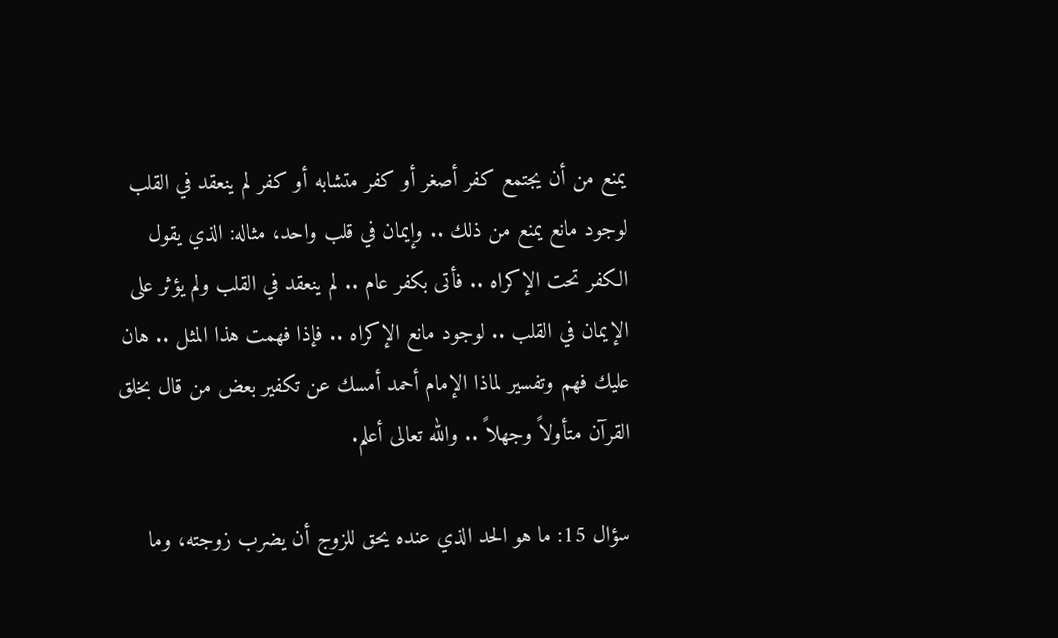يمنع من أن يجتمع كفر أصغر أو كفر متشابه أو كفر لم ينعقد في القلب لوجود مانع يمنع من ذلك .. وإيمان في قلب واحد، مثاله: الذي يقول الكفر تحت الإكراه .. فأتى بكفر عام .. لم ينعقد في القلب ولم يؤثر على الإيمان في القلب .. لوجود مانع الإكراه .. فإذا فهمت هذا المثل .. هان عليك فهم وتفسير لماذا الإمام أحمد أمسك عن تكفير بعض من قال بخلق القرآن متأولاً وجهلاً .. والله تعالى أعلم.

سؤال 15: ما هو الحد الذي عنده يحق للزوج أن يضرب زوجته، وما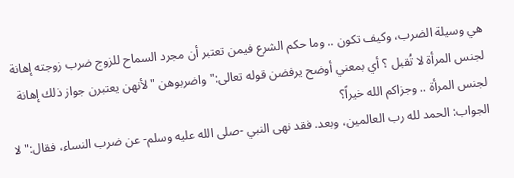هي وسيلة الضرب، وكيف تكون .. وما حكم الشرع فيمن تعتبر أن مجرد السماح للزوج ضرب زوجته إهانة لجنس المرأة لا تُقبل ؟ أي بمعني أوضح يرفضن قوله تعالى:" واضربوهن " لأنهن يعتبرن جواز ذلك إهانة لجنس المرأة .. وجزاكم الله خيراً؟
الجواب: الحمد لله رب العالمين، وبعد. فقد نهى النبي -صلى الله عليه وسلم- عن ضرب النساء، فقال:" لا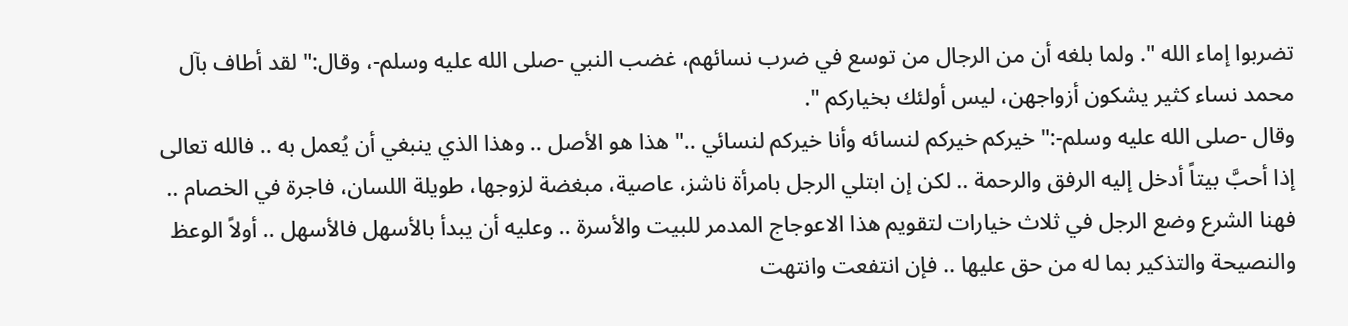تضربوا إماء الله ". ولما بلغه أن من الرجال من توسع في ضرب نسائهم، غضب النبي -صلى الله عليه وسلم-، وقال:" لقد أطاف بآل محمد نساء كثير يشكون أزواجهن، ليس أولئك بخياركم ".
وقال -صلى الله عليه وسلم-:" خيركم خيركم لنسائه وأنا خيركم لنسائي .." هذا هو الأصل .. وهذا الذي ينبغي أن يُعمل به .. فالله تعالى إذا أحبَّ بيتاً أدخل إليه الرفق والرحمة .. لكن إن ابتلي الرجل بامرأة ناشز، عاصية، مبغضة لزوجها، طويلة اللسان، فاجرة في الخصام .. فهنا الشرع وضع الرجل في ثلاث خيارات لتقويم هذا الاعوجاج المدمر للبيت والأسرة .. وعليه أن يبدأ بالأسهل فالأسهل .. أولاً الوعظ والنصيحة والتذكير بما له من حق عليها .. فإن انتفعت وانتهت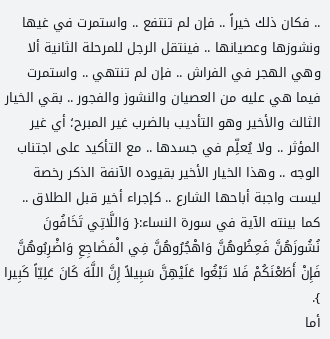.. فكان ذلك خيراً .. فإن لم تنتفع .. واستمرت في غيها ونشوزها وعصيانها .. فينتقل الرجل للمرحلة الثانية ألا وهي الهجر في الفراش .. فإن لم تنتهي .. واستمرت فيما هي عليه من العصيان والنشوز والفجور .. بقي الخيار الثالث والأخير وهو التأديب بالضرب غير المبرح؛ أي غير المؤثر .. ولا يُعلِّم في جسدها .. مع التأكيد على اجتناب الوجه .. وهذا الخيار الأخير بقيوده الآنفة الذكر رخصة ليست واجبة أباحها الشارع .. كإجراء أخير قبل الطلاق .. كما بينته الآية في سورة النساء:{ وَاللَّاتِي تَخَافُونَ نُشُوزَهُنَّ فَعِظُوهُنَّ وَاهْجُرُوهُنَّ فِي الْمَضَاجِعِ وَاضْرِبُوهُنَّ فَإِنْ أَطَعْنَكُمْ فَلا تَبْغُوا عَلَيْهِنَّ سَبِيلاً إِنَّ اللَّهَ كَانَ عَلِيّاً كَبِيرا }.
أما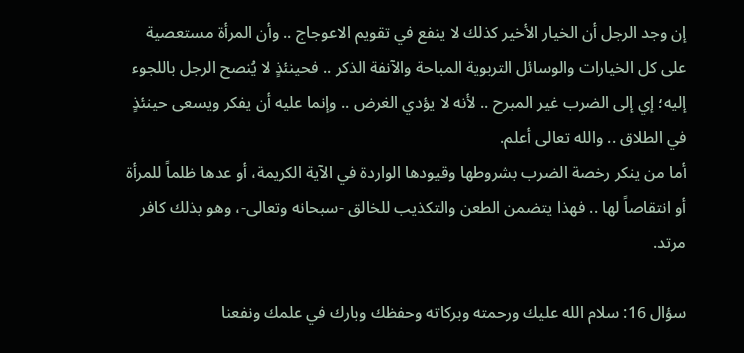إن وجد الرجل أن الخيار الأخير كذلك لا ينفع في تقويم الاعوجاج .. وأن المرأة مستعصية على كل الخيارات والوسائل التربوية المباحة والآنفة الذكر .. فحينئذٍ لا يُنصح الرجل باللجوء إليه؛ إي إلى الضرب غير المبرح .. لأنه لا يؤدي الغرض .. وإنما عليه أن يفكر ويسعى حينئذٍ في الطلاق .. والله تعالى أعلم.
أما من ينكر رخصة الضرب بشروطها وقيودها الواردة في الآية الكريمة، أو عدها ظلماً للمرأة أو انتقاصاً لها .. فهذا يتضمن الطعن والتكذيب للخالق -سبحانه وتعالى-، وهو بذلك كافر مرتد.

سؤال 16: سلام الله عليك ورحمته وبركاته وحفظك وبارك في علمك ونفعنا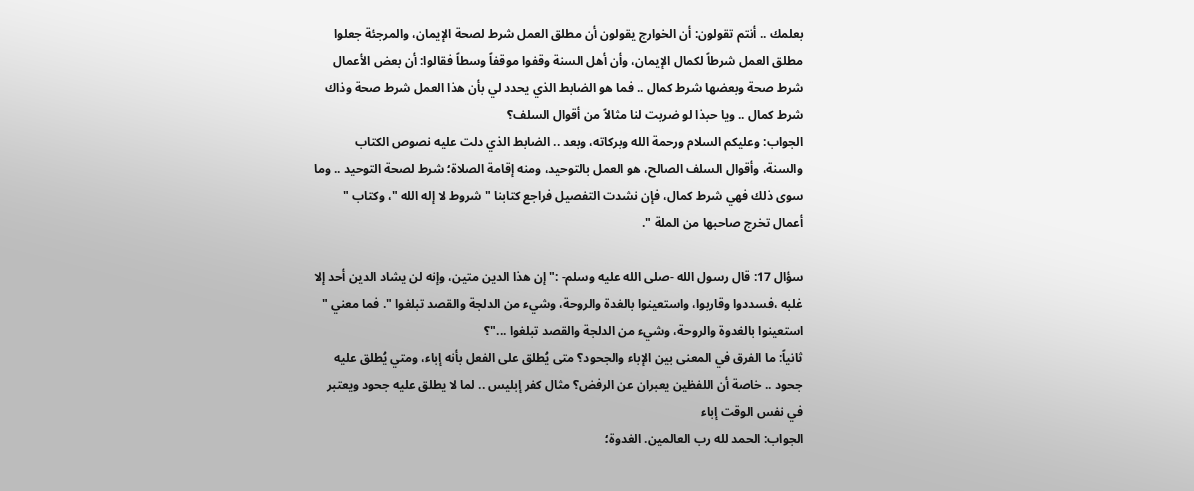بعلمك .. أنتم تقولون: أن الخوارج يقولون أن مطلق العمل شرط لصحة الإيمان، والمرجئة جعلوا مطلق العمل شرطاً لكمال الإيمان، وأن أهل السنة وقفوا موقفاً وسطاً فقالوا: أن بعض الأعمال شرط صحة وبعضها شرط كمال .. فما هو الضابط الذي يحدد لي بأن هذا العمل شرط صحة وذاك شرط كمال .. ويا حبذا لو ضربت لنا مثالاً من أقوال السلف؟
الجواب: وعليكم السلام ورحمة الله وبركاته، وبعد .. الضابط الذي دلت عليه نصوص الكتاب والسنة، وأقوال السلف الصالح، هو العمل بالتوحيد، ومنه إقامة الصلاة؛ شرط لصحة التوحيد .. وما سوى ذلك فهي شرط كمال، فإن نشدت التفصيل فراجع كتابنا " شروط لا إله الله "، وكتاب " أعمال تخرج صاحبها من الملة ".

سؤال 17: قال رسول الله -صلى الله عليه وسلم- :" إن هذا الدين متين، وإنه لن يشاد الدين أحد إلا غلبه ،فسددوا وقاربوا، واستعينوا بالغدة والروحة، وشيء من الدلجة والقصد تبلغوا ". فما معني " استعينوا بالغدوة والروحة، وشيء من الدلجة والقصد تبلغوا ..."؟
ثانياً: ما الفرق في المعنى بين الإباء والجحود؟ متى يُطلق على الفعل بأنه إباء، ومتي يُطلق عليه جحود .. خاصة أن اللفظين يعبران عن الرفض؟ مثال كفر إبليس .. لما لا يطلق عليه جحود ويعتبر في نفس الوقت إباء
الجواب: الحمد لله رب العالمين. الغدوة؛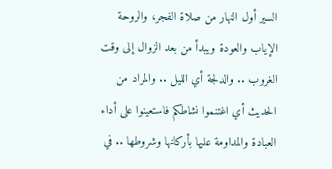السير أول النهار من صلاة الفجر، والروحة الإياب والعودة ويبدأ من بعد الزوال إلى وقت الغروب .. والدلجة أي الليل .. والمراد من الحديث أي اغتنموا نشاطكم فاستعينوا على أداء العبادة والمداومة عليها بأركانها وشروطها .. في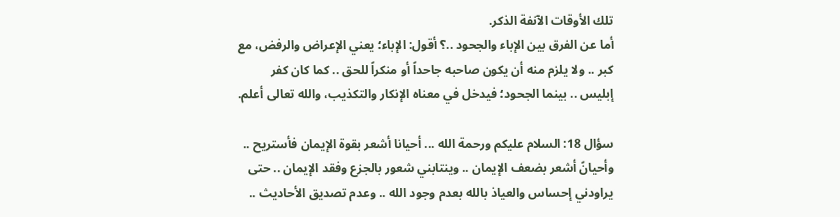تلك الأوقات الآنفة الذكر.
أما عن الفرق بين الإباء والجحود ..؟ أقول: الإباء؛ يعني الإعراض والرفض، مع كبر .. ولا يلزم منه أن يكون صاحبه جاحداً أو منكراً للحق .. كما كان كفر إبليس .. بينما الجحود؛ فيدخل في معناه الإنكار والتكذيب، والله تعالى أعلم.

سؤال 18: السلام عليكم ورحمة الله ... أحيانا أشعر بقوة الإيمان فأستريح .. وأحيانً أشعر بضعف الإيمان .. وينتابني شعور بالجزع وفقد الإيمان .. حتى يراودني إحساس والعياذ بالله بعدم وجود الله .. وعدم تصديق الأحاديث ..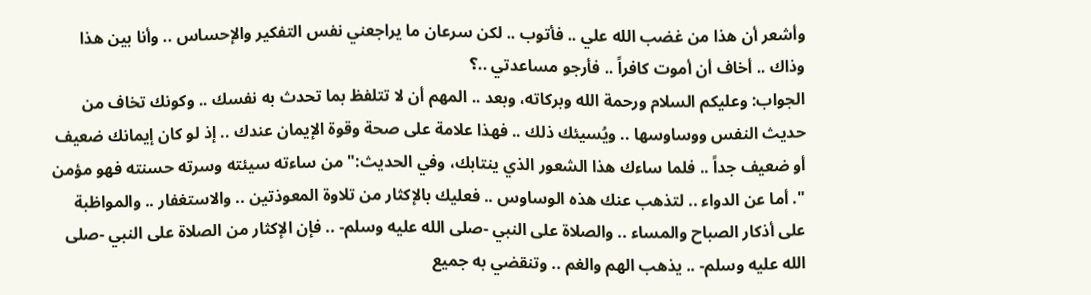وأشعر أن هذا من غضب الله علي .. فأتوب .. لكن سرعان ما يراجعني نفس التفكير والإحساس .. وأنا بين هذا وذاك .. أخاف أن أموت كافراً .. فأرجو مساعدتي ..؟
الجواب: وعليكم السلام ورحمة الله وبركاته، وبعد .. المهم أن لا تتلفظ بما تحدث به نفسك .. وكونك تخاف من حديث النفس ووساوسها .. ويُسيئك ذلك .. فهذا علامة على صحة وقوة الإيمان عندك .. إذ لو كان إيمانك ضعيف أو ضعيف جداً .. فلما ساءك هذا الشعور الذي ينتابك، وفي الحديث:" من ساءته سيئته وسرته حسنته فهو مؤمن ". أما عن الدواء .. لتذهب عنك هذه الوساوس .. فعليك بالإكثار من تلاوة المعوذتين .. والاستغفار .. والمواظبة على أذكار الصباح والمساء .. والصلاة على النبي -صلى الله عليه وسلم- .. فإن الإكثار من الصلاة على النبي -صلى الله عليه وسلم- .. يذهب الهم والغم .. وتنقضي به جميع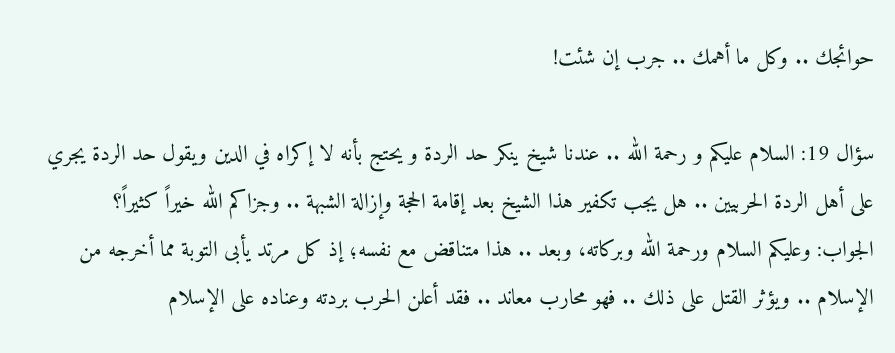حوائجك .. وكل ما أهمك .. جرب إن شئت!

سؤال 19: السلام عليكم و رحمة الله .. عندنا شيخ ينكر حد الردة و يحتج بأنه لا إكراه في الدين ويقول حد الردة يجري على أهل الردة الحربيين .. هل يجب تكفير هذا الشيخ بعد إقامة الحجة وإزالة الشبهة .. وجزاكم الله خيراً كثيراً؟
الجواب: وعليكم السلام ورحمة الله وبركاته، وبعد .. هذا متناقض مع نفسه؛ إذ كل مرتد يأبى التوبة مما أخرجه من الإسلام .. ويؤثر القتل على ذلك .. فهو محارب معاند .. فقد أعلن الحرب بردته وعناده على الإسلام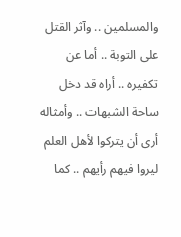والمسلمين .. وآثر القتل على التوبة .. أما عن تكفيره .. أراه قد دخل ساحة الشبهات .. وأمثاله أرى أن يتركوا لأهل العلم ليروا فيهم رأيهم .. كما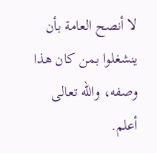لا أنصح العامة بأن ينشغلوا بمن كان هذا وصفه، والله تعالى أعلم.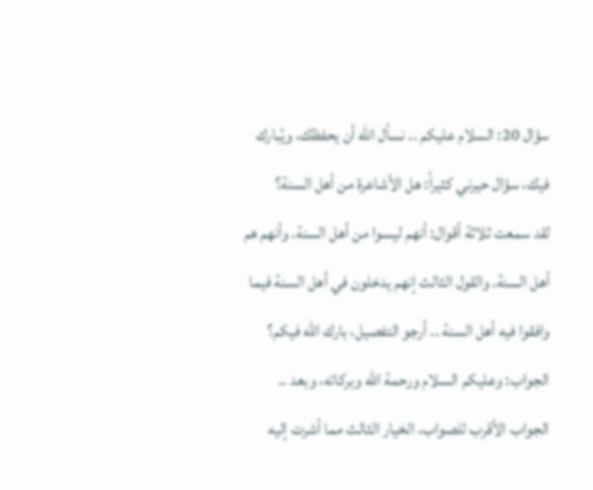سؤال 20: السلام عليكم .. نسأل الله أن يحفظك، ويُبارك فيك، سؤال حيرني كثيراً: هل الأشاعرة من أهل السنة؟
لقد سمعت ثلاثة أقوال: أنهم ليسوا من أهل السنة. وأنهم هم أهل السنة. والقول الثالث إنهم يدخلون في أهل السنة فيما وافقوا فيه أهل السنة .. أرجو التفصيل، بارك الله فيكم؟
الجواب: وعليكم السلام ورحمة الله وبركاته، وبعد .. الجواب الأقرب للصواب، الخيار الثالث مما أشرت إليه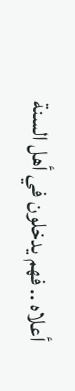أعلاه .. فهم يدخلون في أهل السنة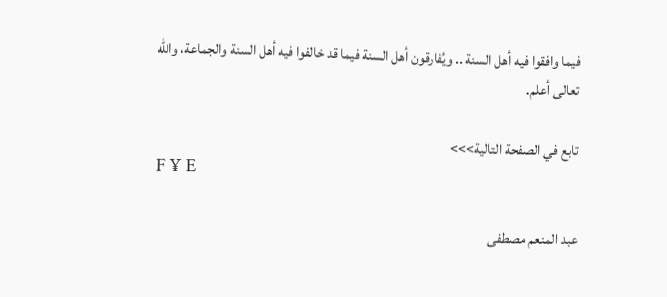فيما وافقوا فيه أهل السنة .. ويُفارقون أهل السنة فيما قد خالفوا فيه أهل السنة والجماعة، والله تعالى أعلم.

تابع في الصفحة التالية>>>
F ¥ E

عبد المنعم مصطفى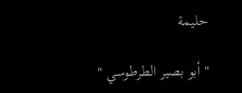حليمة

" أبو بصير الطرطوسي "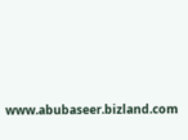www.abubaseer.bizland.com